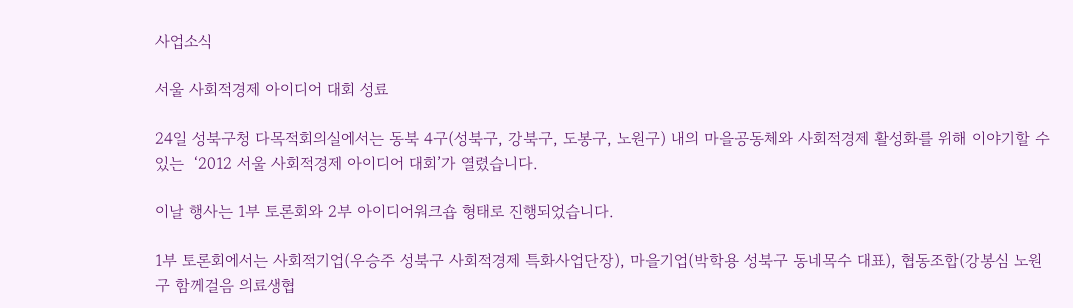사업소식

서울 사회적경제 아이디어 대회 성료

24일 성북구청 다목적회의실에서는 동북 4구(성북구, 강북구, 도봉구, 노원구) 내의 마을공동체와 사회적경제 활성화를 위해 이야기할 수 있는  ‘2012 서울 사회적경제 아이디어 대회’가 열렸습니다.

이날 행사는 1부 토론회와 2부 아이디어워크숍 형태로 진행되었습니다.

1부 토론회에서는 사회적기업(우승주 성북구 사회적경제 특화사업단장), 마을기업(박학용 성북구 동네목수 대표), 협동조합(강봉심 노원구 함께걸음 의료생협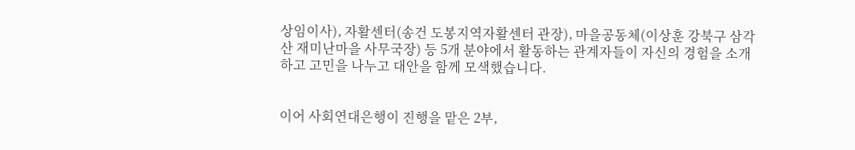상임이사), 자활센터(송건 도봉지역자활센터 관장), 마을공동체(이상훈 강북구 삼각산 재미난마을 사무국장) 등 5개 분야에서 활동하는 관계자들이 자신의 경험을 소개하고 고민을 나누고 대안을 함께 모색했습니다.


이어 사회연대은행이 진행을 맡은 2부,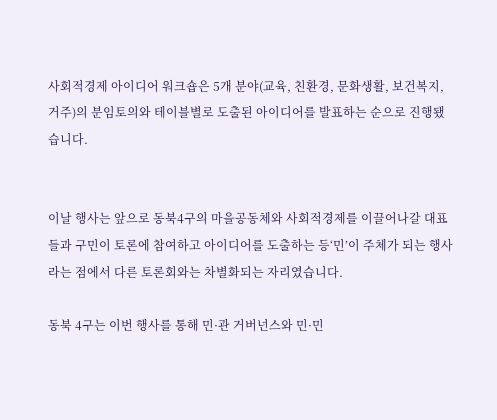사회적경제 아이디어 워크숍은 5개 분야(교육, 친환경, 문화생활, 보건복지, 거주)의 분임토의와 테이블별로 도출된 아이디어를 발표하는 순으로 진행됐습니다.


이날 행사는 앞으로 동북4구의 마을공동체와 사회적경제를 이끌어나갈 대표들과 구민이 토론에 참여하고 아이디어를 도출하는 등‘민’이 주체가 되는 행사라는 점에서 다른 토론회와는 차별화되는 자리였습니다.

동북 4구는 이번 행사를 통해 민·관 거버넌스와 민·민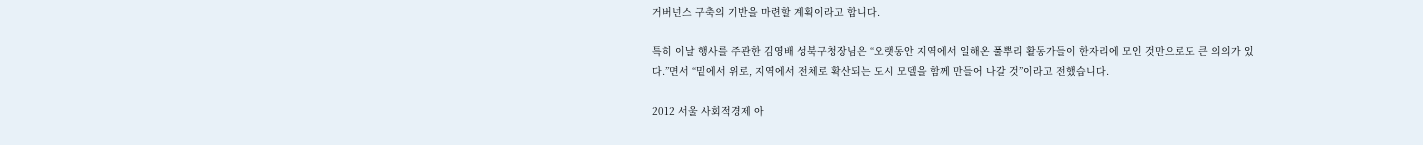거버넌스 구축의 기반을 마련할 계획이라고 합니다.

특히 이날 행사를 주관한 김영배 성북구청장님은 “오랫동안 지역에서 일해온 풀뿌리 활동가들이 한자리에 모인 것만으로도 큰 의의가 있다.”면서 “밑에서 위로, 지역에서 전체로 확산되는 도시 모델을 함께 만들어 나갈 것”이라고 전했습니다.

2012 서울 사회적경제 아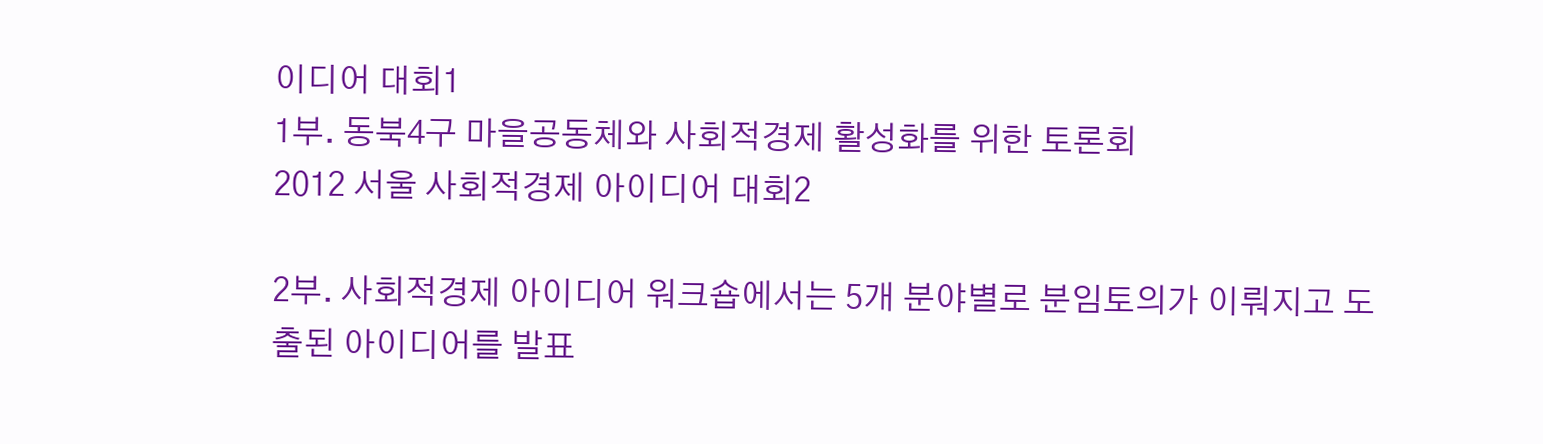이디어 대회1
1부. 동북4구 마을공동체와 사회적경제 활성화를 위한 토론회
2012 서울 사회적경제 아이디어 대회2

2부. 사회적경제 아이디어 워크숍에서는 5개 분야별로 분임토의가 이뤄지고 도출된 아이디어를 발표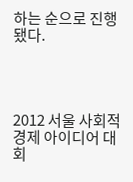하는 순으로 진행됐다.




2012 서울 사회적경제 아이디어 대회